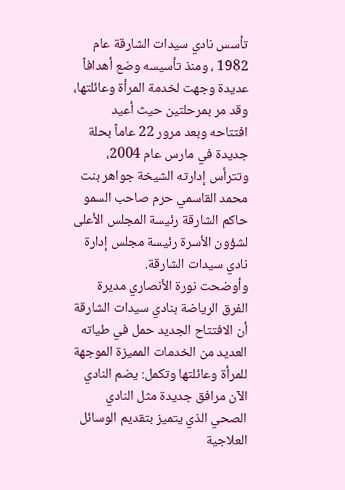تأسس نادي سيدات الشارقة عام 1982 ، ومنذ تأسيسه وضع أهدافاً عديدة وجهت لخدمة المرأة وعائلتها، وقد مر بمرحلتين حيث أعيد افتتاحه وبعد مرور 22 عاماً بحلة جديدة في مارس عام 2004، وتترأس إدارته الشيخة جواهر بنت محمد القاسمي حرم صاحب السمو حاكم الشارقة رئيسة المجلس الأعلى لشؤون الأسرة رئيسة مجلس إدارة نادي سيدات الشارقة.
وأوضحت نورة الأنصاري مديرة الفرق الرياضة بنادي سيدات الشارقة أن الافتتاح الجديد حمل في طياته العديد من الخدمات المميزة الموجهة للمرأة وعائلتها وتكمل: يضم النادي الآن مرافق جديدة مثل النادي الصحي الذي يتميز بتقديم الوسائل العلاجية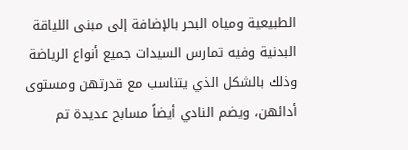الطبيعية ومياه البحر بالإضافة إلى مبنى اللياقة البدنية وفيه تمارس السيدات جميع أنواع الرياضة وذلك بالشكل الذي يتناسب مع قدرتهن ومستوى أدائهن، ويضم النادي أيضاً مسابح عديدة تم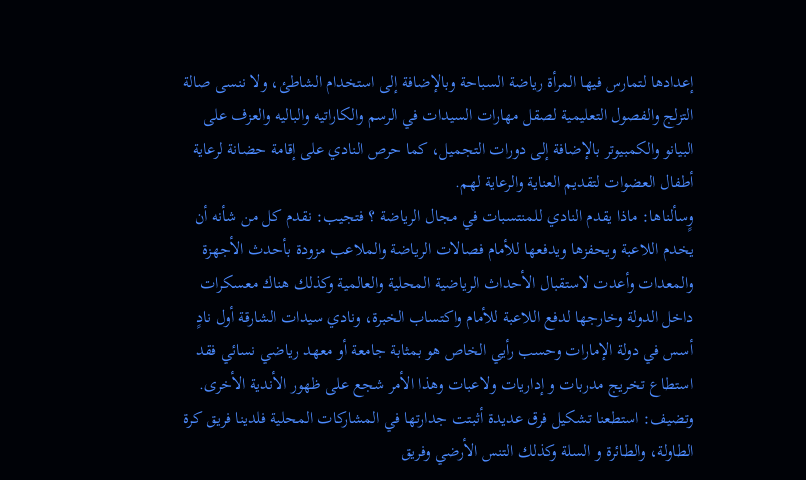إعدادها لتمارس فيها المرأة رياضة السباحة وبالإضافة إلى استخدام الشاطئ، ولا ننسى صالة التزلج والفصول التعليمية لصقل مهارات السيدات في الرسم والكاراتيه والباليه والعزف على البيانو والكمبيوتر بالإضافة إلى دورات التجميل، كما حرص النادي على إقامة حضانة لرعاية أطفال العضوات لتقديم العناية والرعاية لهم.
وٍسألناها: ماذا يقدم النادي للمنتسبات في مجال الرياضة ؟ فتجيب: نقدم كل من شأنه أن يخدم اللاعبة ويحفزها ويدفعها للأمام فصالات الرياضة والملاعب مزودة بأحدث الأجهزة والمعدات وأعدت لاستقبال الأحداث الرياضية المحلية والعالمية وكذلك هناك معسكرات داخل الدولة وخارجها لدفع اللاعبة للأمام واكتساب الخبرة، ونادي سيدات الشارقة أول نادٍ أسس في دولة الإمارات وحسب رأيي الخاص هو بمثابة جامعة أو معهد رياضي نسائي فقد استطاع تخريج مدربات و إداريات ولاعبات وهذا الأمر شجع على ظهور الأندية الأخرى.
وتضيف: استطعنا تشكيل فرق عديدة أثبتت جدارتها في المشاركات المحلية فلدينا فريق كرة الطاولة، والطائرة و السلة وكذلك التنس الأرضي وفريق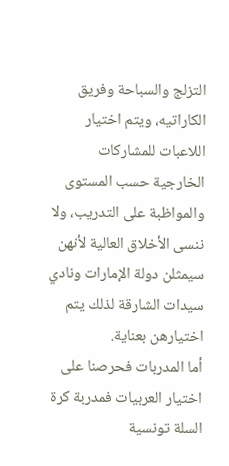التزلج والسباحة وفريق الكاراتيه، ويتم اختيار اللاعبات للمشاركات الخارجية حسب المستوى والمواظبة على التدريب، ولا ننسى الأخلاق العالية لأنهن سيمثلن دولة الإمارات ونادي سيدات الشارقة لذلك يتم اختيارهن بعناية.
أما المدربات فحرصنا على اختيار العربيات فمدربة كرة السلة تونسية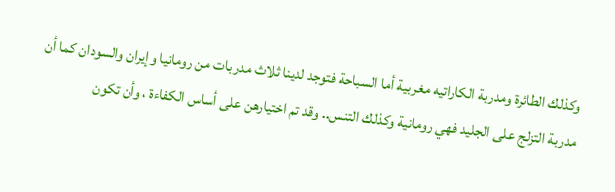وكذلك الطائرة ومدربة الكاراتيه مغربية أما السباحة فتوجد لدينا ثلاث مدربات من رومانيا وإيران والسودان كما أن مدربة التزلج على الجليد فهي رومانية وكذلك التنس.. وقد تم اختيارهن على أساس الكفاءة ، وأن تكون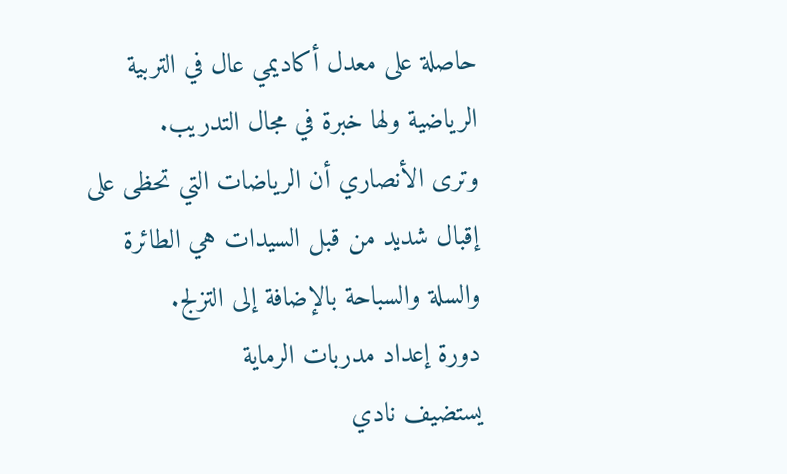حاصلة على معدل أكاديمي عال في التربية الرياضية ولها خبرة في مجال التدريب.
وترى الأنصاري أن الرياضات التي تحظى على إقبال شديد من قبل السيدات هي الطائرة والسلة والسباحة بالإضافة إلى التزلج.
دورة إعداد مدربات الرماية
يستضيف نادي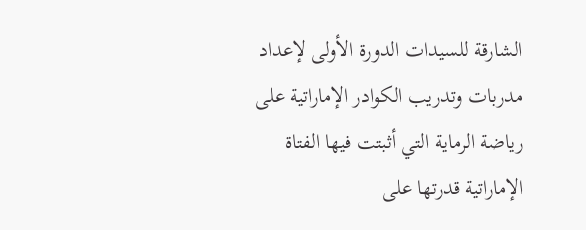الشارقة للسيدات الدورة الأولى لإعداد مدربات وتدريب الكوادر الإماراتية على رياضة الرماية التي أثبتت فيها الفتاة الإماراتية قدرتها على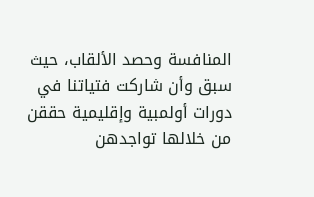المنافسة وحصد الألقاب، حيث سبق وأن شاركت فتياتنا في دورات أولمبية وإقليمية حققن من خلالها تواجدهن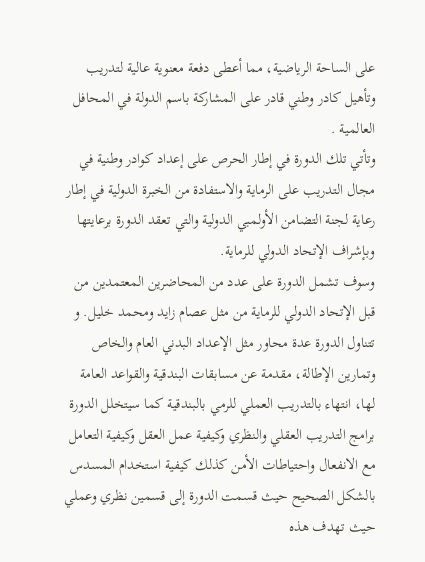على الساحة الرياضية، مما أعطى دفعة معنوية عالية لتدريب وتأهيل كادر وطني قادر على المشاركة باسم الدولة في المحافل العالمية .
وتأتي تلك الدورة في إطار الحرص على إعداد كوادر وطنية في مجال التدريب على الرماية والاستفادة من الخبرة الدولية في إطار رعاية لجنة التضامن الأولمبي الدولية والتي تعقد الدورة برعايتها وبإشراف الإتحاد الدولي للرماية.
وسوف تشمل الدورة على عدد من المحاضرين المعتمدين من قبل الإتحاد الدولي للرماية من مثل عصام زايد ومحمد خليل. و تتناول الدورة عدة محاور مثل الإعداد البدني العام والخاص وتمارين الإطالة، مقدمة عن مسابقات البندقية والقواعد العامة لها، انتهاء بالتدريب العملي للرمي بالبندقية كما سيتخلل الدورة برامج التدريب العقلي والنظري وكيفية عمل العقل وكيفية التعامل مع الانفعال واحتياطات الأمن كذلك كيفية استخدام المسدس بالشكل الصحيح حيث قسمت الدورة إلى قسمين نظري وعملي حيث تهدف هذه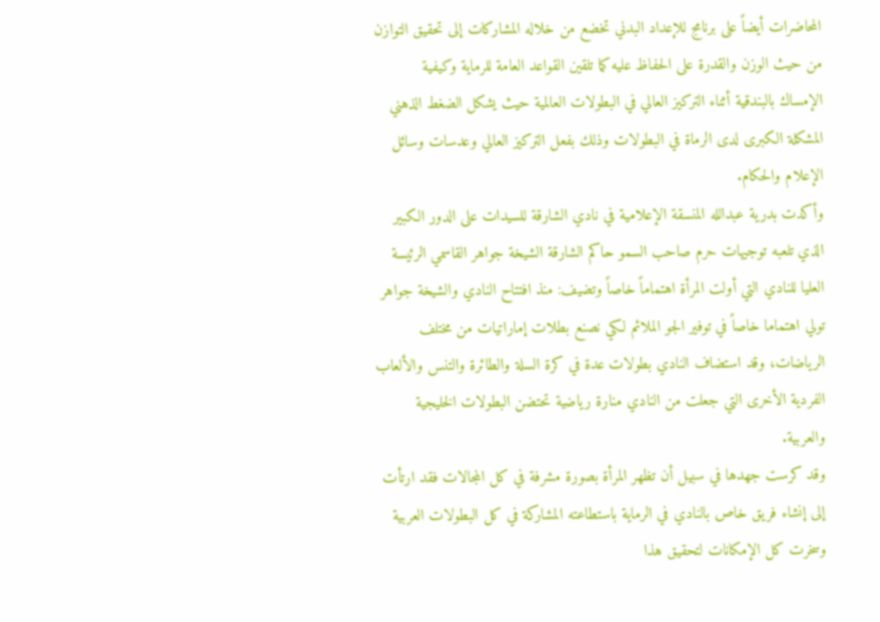المحاضرات أيضاً على برنامج للإعداد البدني تخضع من خلاله المشاركات إلى تحقيق التوازن من حيث الوزن والقدرة على الحفاظ عليه كما تلقين القواعد العامة للرماية وكيفية الإمساك بالبندقية أثناء التركيز العالي في البطولات العالمية حيث يشكل الضغط الذهني المشكلة الكبرى لدى الرماة في البطولات وذلك بفعل التركيز العالي وعدسات وسائل الإعلام والحكام.
وأكدت بدرية عبدالله المنسقة الإعلامية في نادي الشارقة للسيدات على الدور الكبير الذي تلعبه توجيهات حرم صاحب السمو حاكم الشارقة الشيخة جواهر القاسمي الرئيسة العليا للنادي التي أولت المرأة اهتماماً خاصاً وتضيف: منذ افتتاح النادي والشيخة جواهر تولي اهتماما خاصاً في توفير الجو الملائم لكي نصنع بطلات إماراتيات من مختلف الرياضات، وقد استضاف النادي بطولات عدة في كرة السلة والطائرة والتنس والألعاب الفردية الأخرى التي جعلت من النادي منارة رياضية تحتضن البطولات الخليجية والعربية.
وقد كرست جهدها في سبيل أن تظهر المرأة بصورة مشرفة في كل المجالات فقد ارتأت إلى إنشاء فريق خاص بالنادي في الرماية باستطاعته المشاركة في كل البطولات العربية وسخرت كل الإمكانات لتحقيق هذا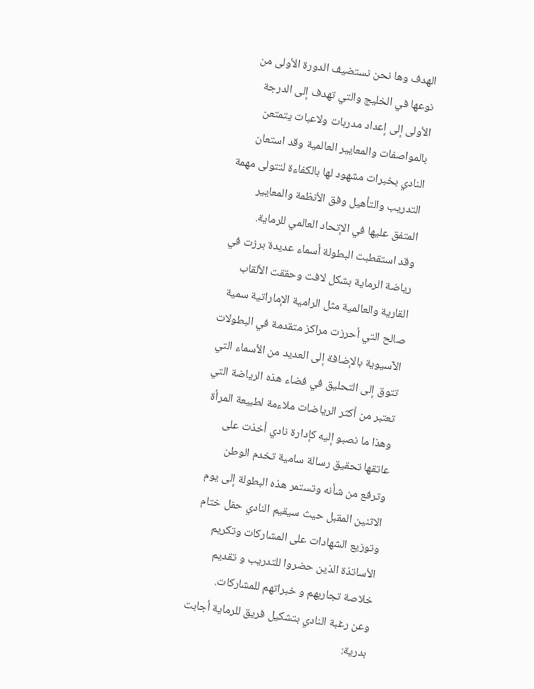الهدف وها نحن نستضيف الدورة الأولى من نوعها في الخليج والتي تهدف إلى الدرجة الأولى إلى إعداد مدربات ولاعبات يتمتعن بالمواصفات والمعايير العالمية وقد استعان النادي بخبرات مشهود لها بالكفاءة لتتولى مهمة التدريب والتأهيل وفق الأنظمة والمعايير المتفق عليها في الإتحاد العالمي للرماية.
وقد استقطبت البطولة أسماء عديدة برزت في رياضة الرماية بشكل لافت وحققت الألقاب القارية والعالمية مثل الرامية الإماراتية سمية صالح التي أحرزت مراكز متقدمة في البطولات الآسيوية بالإضافة إلى العديد من الأسماء التي تتوق إلى التحليق في فضاء هذه الرياضة التي تعتبر من أكثر الرياضات ملاءمة لطبيعة المرأة وهذا ما نصبو إليه كإدارة نادي أخذت على عاتقها تحقيق رسالة سامية تخدم الوطن وترفع من شأنه وتستمر هذه البطولة إلى يوم الاثنين المقبل حيث سيقيم النادي حفل ختام وتوزيع الشهادات على المشاركات وتكريم الأساتذة الذين حضروا للتدريب و تقديم خلاصة تجاربهم و خبراتهم للمشاركات.
وعن رغبة النادي بتشكيل فريق للرماية أجابت بدرية: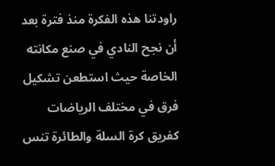راودتنا هذه الفكرة منذ فترة بعد أن نجح النادي في صنع مكانته الخاصة حيث استطعن تشكيل فرق في مختلف الرياضات كفريق كرة السلة والطائرة تنس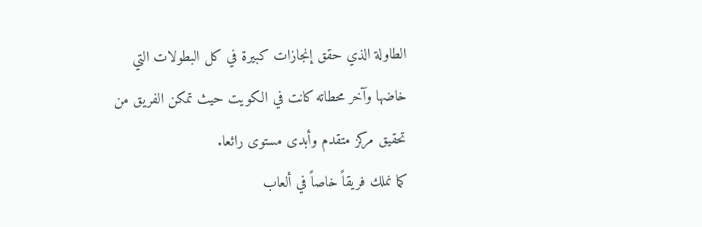الطاولة الذي حقق إنجازات كبيرة في كل البطولات التي خاضها وآخر محطاته كانت في الكويت حيث تمكن الفريق من تحقيق مركز متقدم وأبدى مستوى رائعا.
كما نملك فريقاً خاصاً في ألعاب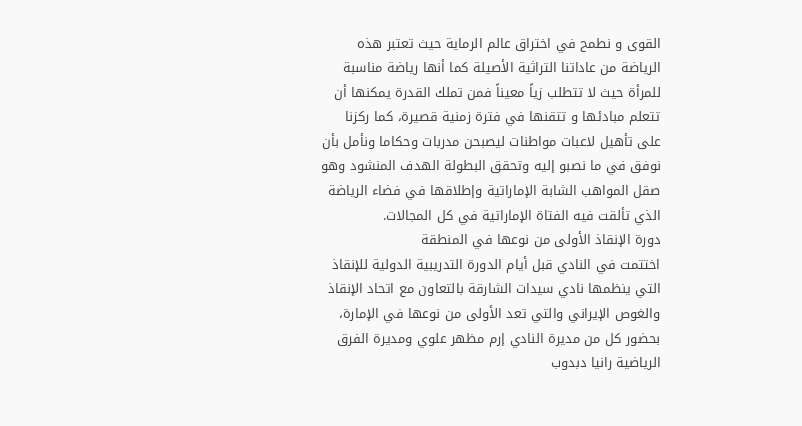القوى و نطمح في اختراق عالم الرماية حيث تعتبر هذه الرياضة من عاداتنا التراثية الأصيلة كما أنها رياضة مناسبة للمرأة حيث لا تتطلب زياً معيناً فمن تملك القدرة يمكنها أن تتعلم مبادئها و تتقنها في فترة زمنية قصيرة، كما ركزنا على تأهيل لاعبات مواطنات ليصبحن مدربات وحكاما ونأمل بأن نوفق في ما نصبو إليه وتحقق البطولة الهدف المنشود وهو صقل المواهب الشابة الإماراتية وإطلاقها في فضاء الرياضة الذي تألقت فيه الفتاة الإماراتية في كل المجالات.
دورة الإنقاذ الأولى من نوعها في المنطقة
اختتمت في النادي قبل أيام الدورة التدريبية الدولية للإنقاذ التي ينظمها نادي سيدات الشارقة بالتعاون مع اتحاد الإنقاذ والغوص الإيراني والتي تعد الأولى من نوعها في الإمارة، بحضور كل من مديرة النادي إرم مظهر علوي ومديرة الفرق الرياضية رانيا دبدوب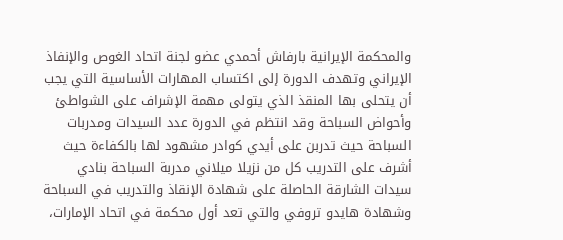والمحكمة الإيرانية بارفاش أحمدي عضو لجنة اتحاد الغوص والإنفاذ الإيراني وتهدف الدورة إلى اكتساب المهارات الأساسية التي يجب أن يتحلى بها المنقذ الذي يتولى مهمة الإشراف على الشواطئ وأحواض السباحة وقد انتظم في الدورة عدد السيدات ومدربات السباحة حيث تدربن على أيدي كوادر مشهود لها بالكفاءة حيث أشرف على التدريب كل من نزيلا ميلاني مدربة السباحة بنادي سيدات الشارقة الحاصلة على شهادة الإنقاذ والتدريب في السباحة وشهادة هايدو تروفي والتي تعد أول محكمة في اتحاد الإمارات،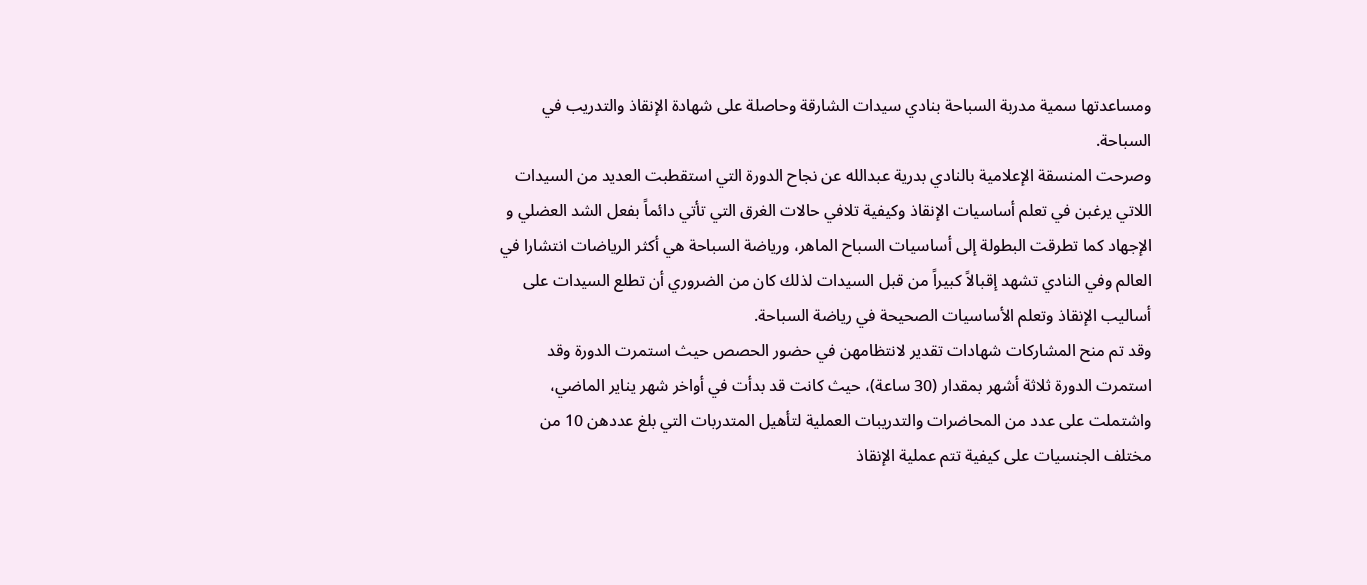ومساعدتها سمية مدربة السباحة بنادي سيدات الشارقة وحاصلة على شهادة الإنقاذ والتدريب في السباحة.
وصرحت المنسقة الإعلامية بالنادي بدرية عبدالله عن نجاح الدورة التي استقطبت العديد من السيدات اللاتي يرغبن في تعلم أساسيات الإنقاذ وكيفية تلافي حالات الغرق التي تأتي دائماً بفعل الشد العضلي و الإجهاد كما تطرقت البطولة إلى أساسيات السباح الماهر، ورياضة السباحة هي أكثر الرياضات انتشارا في العالم وفي النادي تشهد إقبالاً كبيراً من قبل السيدات لذلك كان من الضروري أن تطلع السيدات على أساليب الإنقاذ وتعلم الأساسيات الصحيحة في رياضة السباحة.
وقد تم منح المشاركات شهادات تقدير لانتظامهن في حضور الحصص حيث استمرت الدورة وقد استمرت الدورة ثلاثة أشهر بمقدار (30 ساعة)، حيث كانت قد بدأت في أواخر شهر يناير الماضي، واشتملت على عدد من المحاضرات والتدريبات العملية لتأهيل المتدربات التي بلغ عددهن 10 من مختلف الجنسيات على كيفية تتم عملية الإنقاذ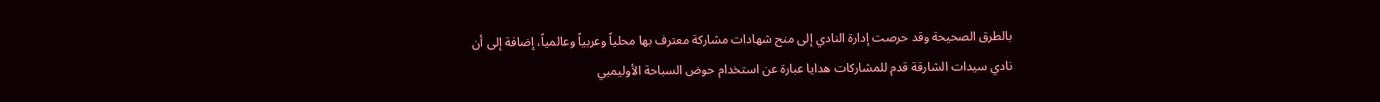بالطرق الصحيحة وقد حرصت إدارة النادي إلى منح شهادات مشاركة معترف بها محلياً وعربياً وعالمياً، إضافة إلى أن نادي سيدات الشارقة قدم للمشاركات هدايا عبارة عن استخدام حوض السباحة الأوليمبي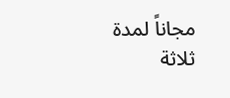مجاناً لمدة ثلاثة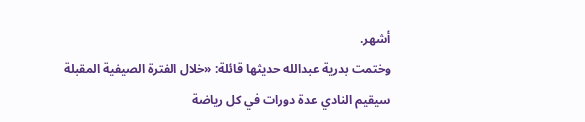أشهر.
وختمت بدرية عبدالله حديثها قائلة: «خلال الفترة الصيفية المقبلة سيقيم النادي عدة دورات في كل رياضة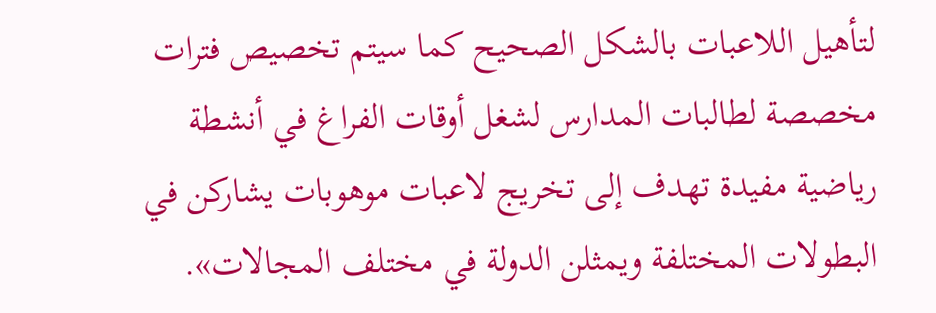لتأهيل اللاعبات بالشكل الصحيح كما سيتم تخصيص فترات مخصصة لطالبات المدارس لشغل أوقات الفراغ في أنشطة رياضية مفيدة تهدف إلى تخريج لاعبات موهوبات يشاركن في البطولات المختلفة ويمثلن الدولة في مختلف المجالات».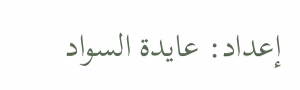إعداد: عايدة السواد